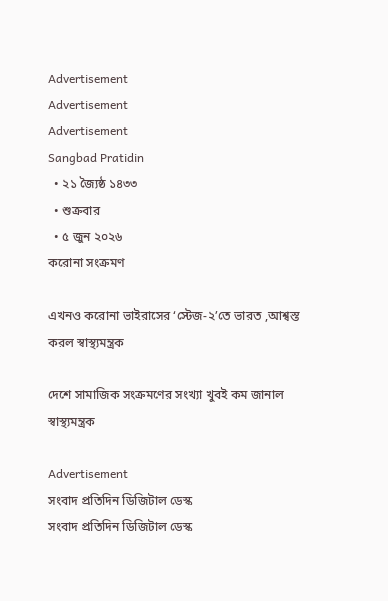Advertisement
Advertisement
Advertisement
Sangbad Pratidin
  • ২১ জ্যৈষ্ঠ ১৪৩৩
  • শুক্রবার
  • ৫ জুন ২০২৬
করোনা সংক্রমণ

এখনও করোনা ভাইরাসের ‘স্টেজ-২’তে ভারত ,আশ্বস্ত করল স্বাস্থ্যমন্ত্রক

দেশে সামাজিক সংক্রমণের সংখ্যা খুবই কম জানাল স্বাস্থ্যমন্ত্রক

Advertisement
সংবাদ প্রতিদিন ডিজিটাল ডেস্ক
সংবাদ প্রতিদিন ডিজিটাল ডেস্ক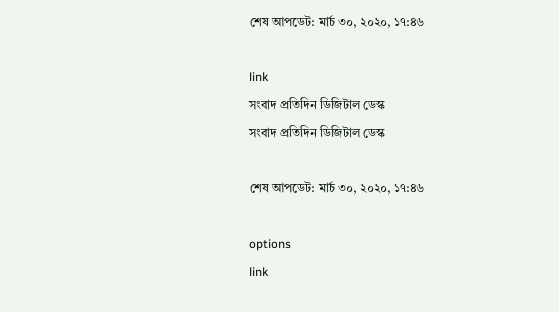শেষ আপডেট: মার্চ ৩০, ২০২০, ১৭:৪৬

link
সংবাদ প্রতিদিন ডিজিটাল ডেস্ক
সংবাদ প্রতিদিন ডিজিটাল ডেস্ক

শেষ আপডেট: মার্চ ৩০, ২০২০, ১৭:৪৬

options
link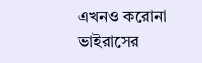এখনও করোনা ভাইরাসের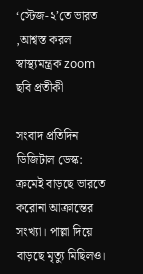‘স্টেজ-২’তে ভারত ,আশ্বস্ত করল স্বাস্থ্যমন্ত্রক zoom
ছবি প্রতীকী

সংবাদ প্রতিদিন ডিজিটাল ডেস্ক: ক্রমেই বাড়ছে ভারতে করোনা আক্রান্তের সংখ্যা। পাল্লা দিয়ে বাড়ছে মৃত্যু মিছিলও।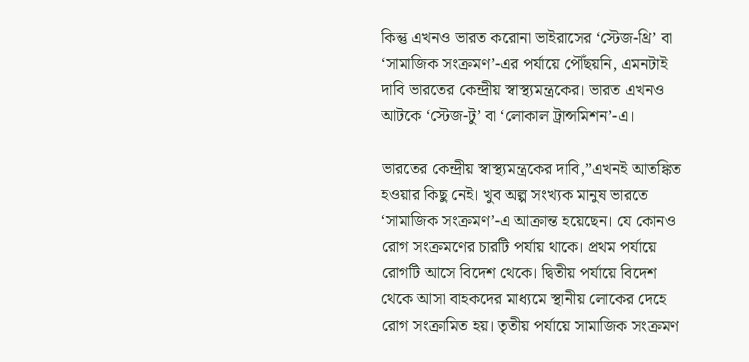কিন্তু এখনও ভারত করোনা ভাইরাসের ‘স্টেজ-থ্রি’ বা ‘সামাজিক সংক্রমণ’-এর পর্যায়ে পৌঁছয়নি, এমনটাই দাবি ভারতের কেন্দ্রীয় স্বাস্থ্যমন্ত্রকের। ভারত এখনও আটকে ‘স্টেজ-টু’ বা ‘লোকাল ট্রান্সমিশন’-এ।

ভারতের কেন্দ্রীয় স্বাস্থ্যমন্ত্রকের দাবি,”এখনই আতঙ্কিত হওয়ার কিছু নেই। খুব অল্প সংখ্যক মানুষ ভারতে ‘সামাজিক সংক্রমণ’-এ আক্রান্ত হয়েছেন। যে কোনও রোগ সংক্রমণের চারটি পর্যায় থাকে। প্রথম পর্যায়ে রোগটি আসে বিদেশ থেকে। দ্বিতীয় পর্যায়ে বিদেশ থেকে আসা বাহকদের মাধ্যমে স্থানীয় লোকের দেহে রোগ সংক্রামিত হয়। তৃতীয় পর্যায়ে সামাজিক সংক্রমণ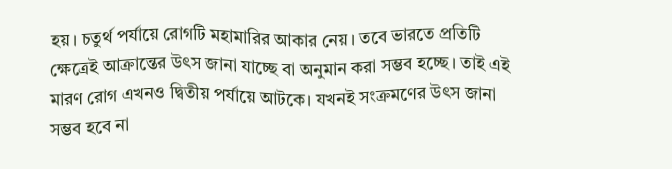হয়। চতুর্থ পর্যায়ে রোগটি মহামারির আকার নেয়। তবে ভারতে প্রতিটি ক্ষেত্রেই আক্রান্তের উৎস জানা যাচ্ছে বা অনুমান করা সম্ভব হচ্ছে। তাই এই মারণ রোগ এখনও দ্বিতীয় পর্যায়ে আটকে। যখনই সংক্রমণের উৎস জানা সম্ভব হবে না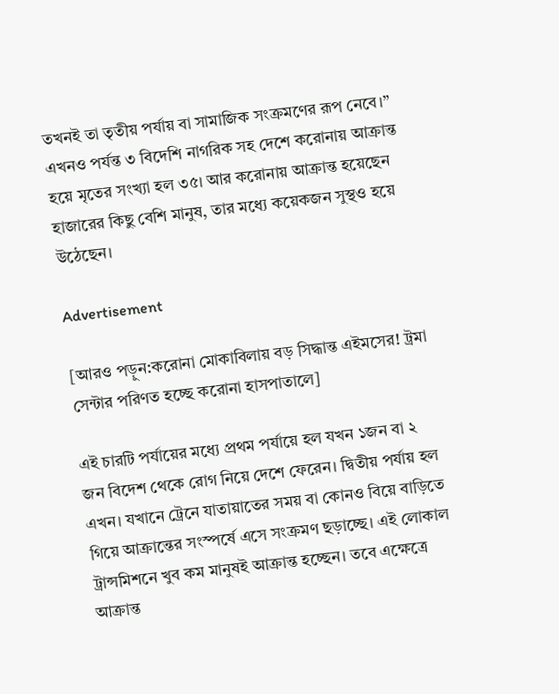তখনই তা তৃতীয় পর্যায় বা সামাজিক সংক্রমণের রূপ নেবে।” এখনও পর্যন্ত ৩ বিদেশি নাগরিক সহ দেশে করোনায় আক্রান্ত হয়ে মৃতের সংখ্যা হল ৩৫। আর করোনায় আক্রান্ত হয়েছেন হাজারের কিছু বেশি মানুষ, তার মধ্যে কয়েকজন সুস্থও হয়ে উঠেছেন।

Advertisement

[আরও পড়ুন:করোনা মোকাবিলায় বড় সিদ্ধান্ত এইমসের! ট্রমা সেন্টার পরিণত হচ্ছে করোনা হাসপাতালে]

এই চারটি পর্যায়ের মধ্যে প্রথম পর্যায়ে হল যখন ১জন বা ২ জন বিদেশ থেকে রোগ নিয়ে দেশে ফেরেন। দ্বিতীয় পর্যায় হল এখন। যখানে ট্রেনে যাতায়াতের সময় বা কোনও বিয়ে বাড়িতে গিয়ে আক্রান্তের সংস্পর্ষে এসে সংক্রমণ ছড়াচ্ছে। এই লোকাল ট্রান্সমিশনে খুব কম মানুষই আক্রান্ত হচ্ছেন। তবে এক্ষেত্রে আক্রান্ত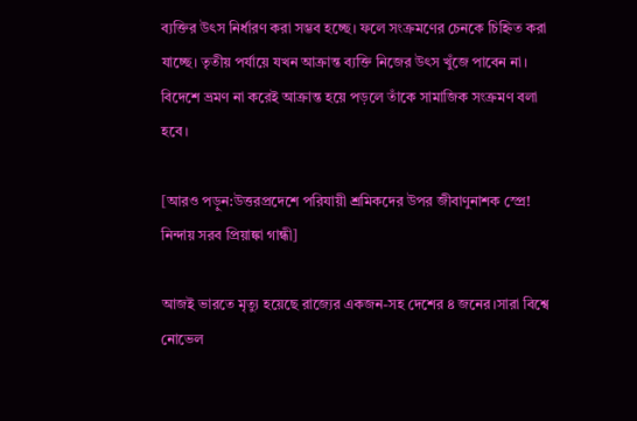ব্যক্তির উৎস নির্ধারণ করা সম্ভব হচ্ছে। ফলে সংক্রমণের চেনকে চিহ্নিত করা যাচ্ছে। তৃতীয় পর্যায়ে যখন আক্রান্ত ব্যক্তি নিজের উৎস খুঁজে পাবেন না। বিদেশে ভ্রমণ না করেই আক্রান্ত হয়ে পড়লে তাঁকে সামাজিক সংক্রমণ বলা হবে।

[আরও পড়ুন:উত্তরপ্রদেশে পরিযায়ী শ্রমিকদের উপর জীবাণুনাশক স্প্রে! নিন্দায় সরব প্রিয়াঙ্কা গান্ধী]

আজই ভারতে মৃত্যু হয়েছে রাজ্যের একজন-সহ দেশের ৪ জনের।সারা বিশ্বে নোভেল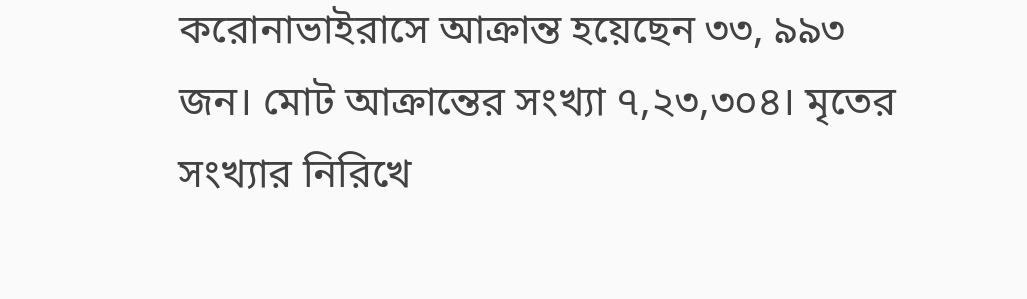করোনাভাইরাসে আক্রান্ত হয়েছেন ৩৩, ৯৯৩ জন। মোট আক্রান্তের সংখ্যা ৭,২৩,৩০৪। মৃতের সংখ্যার নিরিখে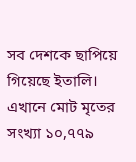সব দেশকে ছাপিয়ে গিয়েছে ইতালি। এখানে মোট মৃতের সংখ্যা ১০,৭৭৯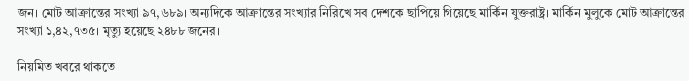জন। মোট আক্রান্তের সংখ্যা ৯৭,৬৮৯। অন্যদিকে আক্রান্তের সংখ্যার নিরিখে সব দেশকে ছাপিয়ে গিয়েছে মার্কিন যুক্তরাষ্ট্র। মার্কিন মুলুকে মোট আক্রান্তের সংখ্যা ১,৪২,৭৩৫। মৃত্যু হয়েছে ২৪৮৮ জনের।

নিয়মিত খবরে থাকতে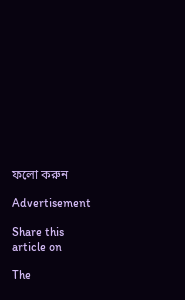ফলো করুন

Advertisement

Share this article on

The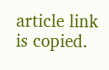article link is copied.